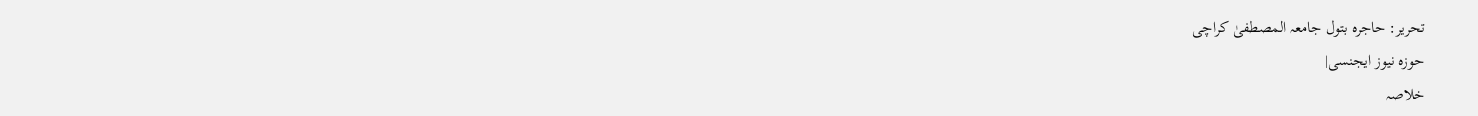تحریر: حاجرہ بتول جامعہ المصطفیٰ کراچی
حوزہ نیوز ایجنسی|
خلاصہ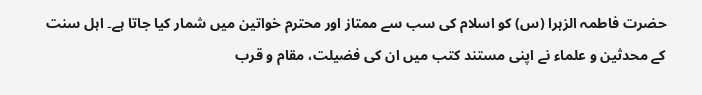حضرت فاطمہ الزہرا (س) کو اسلام کی سب سے ممتاز اور محترم خواتین میں شمار کیا جاتا ہے۔ اہل سنت کے محدثین و علماء نے اپنی مستند کتب میں ان کی فضیلت، مقام و قرب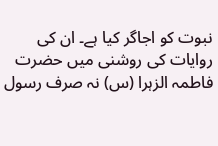نبوت کو اجاگر کیا ہے۔ ان کی روایات کی روشنی میں حضرت فاطمہ الزہرا (س) نہ صرف رسول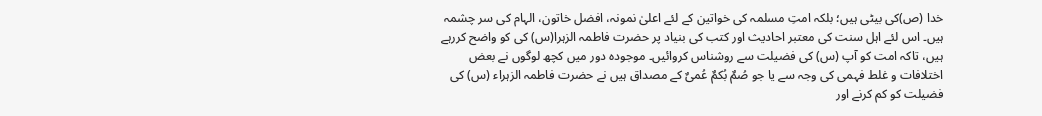خدا (ص)کی بیٹی ہیں؛ بلکہ امتِ مسلمہ کی خواتین کے لئے اعلیٰ نمونہ، افضل خاتون، الہام کی سر چشمہ ہیں۔ اس لئے اہل سنت کی معتبر احادیث اور کتب کی بنیاد پر حضرت فاطمہ الزہرا(س) کی کو واضح کررہے ہیں، تاکہ امت کو آپ (س) کی فضیلت سے روشناس کروائیں۔ موجودہ دور میں کچھ لوگوں نے بعض اختلافات و غلط فہمی کی وجہ سے یا جو صُمٌ بُکمٌ عُمیٌ کے مصداق ہیں نے حضرت فاطمہ الزہراء (س) کی فضیلت کو کم کرنے اور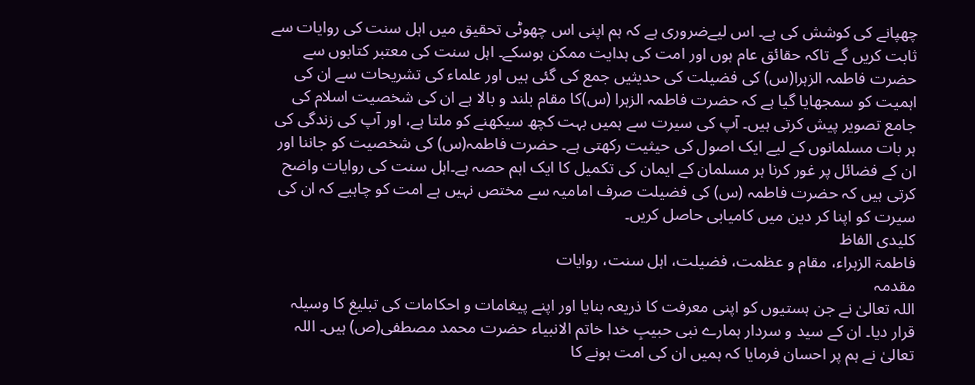چھپانے کی کوشش کی ہے۔ اس لیےضروری ہے کہ ہم اپنی اس چھوٹی تحقیق میں اہل سنت کی روایات سے ثابت کریں گے تاکہ حقائق عام ہوں اور امت کی ہدایت ممکن ہوسکے۔ اہل سنت کی معتبر کتابوں سے حضرت فاطمہ الزہرا(س) کی فضیلت کی حدیثیں جمع کی گئی ہیں اور علماء کی تشریحات سے ان کی اہمیت کو سمجھایا گیا ہے کہ حضرت فاطمہ الزہرا (س)کا مقام بلند و بالا ہے ان کی شخصیت اسلام کی جامع تصویر پیش کرتی ہیں۔ آپ کی سیرت سے ہمیں بہت کچھ سیکھنے کو ملتا ہے، اور آپ کی زندگی کی ہر بات مسلمانوں کے لیے ایک اصول کی حیثیت رکھتی ہے۔ حضرت فاطمہ(س) کی شخصیت کو جاننا اور ان کے فضائل پر غور کرنا ہر مسلمان کے ایمان کی تکمیل کا ایک اہم حصہ ہے۔اہل سنت کی روایات واضح کرتی ہیں کہ حضرت فاطمہ (س) کی فضیلت صرف امامیہ سے مختص نہیں ہے امت کو چاہیے کہ ان کی سیرت کو اپنا کر دین میں کامیابی حاصل کریں۔
کلیدی الفاظ
فاطمۃ الزہراء، مقام و عظمت، فضیلت، اہل سنت، روایات
مقدمہ
اللہ تعالیٰ نے جن ہستیوں کو اپنی معرفت کا ذریعہ بنایا اور اپنے پیغامات و احکامات کی تبلیغ کا وسیلہ قرار دیا۔ ان کے سید و سردار ہمارے نبی حبیبِ خدا خاتم الانبیاء حضرت محمد مصطفی(ص) ہیں۔ اللہ تعالیٰ نے ہم پر احسان فرمایا کہ ہمیں ان کی امت ہونے کا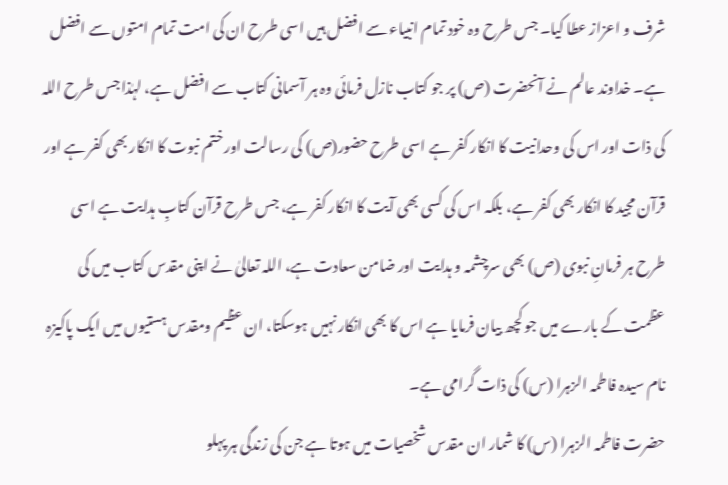شرف و اعزاز عطا کیا۔ جس طرح وہ خود تمام انبیاء سے افضل ہیں اسی طرح ان کی امت تمام امتوں سے افضل ہے۔ خداوند عالم نے آنحضرت (ص) پر جو کتاب نازل فرمائی وہ ہر آسمانی کتاب سے افضل ہے، لہٰذا جس طرح اللہ کی ذات اور اس کی وحدانیت کا انکار کفر ہے اسی طرح حضور(ص) کی رسالت اور ختم نبوت کا انکار بھی کفر ہے اور قرآن مجید کا انکار بھی کفر ہے، بلکہ اس کی کسی بھی آیت کا انکار کفر ہے، جس طرح قرآن کتابِ ہدایت ہے اسی طرح ہر فرمانِ نبوی (ص) بھی سرچشمہ و ہدایت اور ضامن سعادت ہے، اللہ تعالیٰ نے اپنی مقدس کتاب میں کی عظمت کے بارے میں جو کچھ بیان فرمایا ہے اس کا بھی انکار نہیں ہوسکتا، ان عظیم ومقدس ہستیوں میں ایک پاکیزہ نام سیدہ فاطمہ الزہرا (س) کی ذات گرامی ہے۔
حضرت فاطمہ الزہرا (س) کا شمار ان مقدس شخصیات میں ہوتا ہے جن کی زندگی ہر پہلو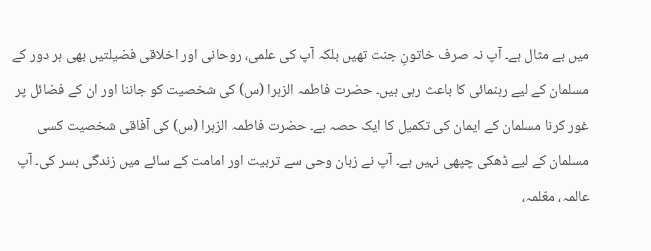میں بے مثال ہے۔ آپ نہ صرف خاتونِ جنت تھیں بلکہ آپ کی علمی، روحانی اور اخلاقی فضیلتیں بھی ہر دور کے مسلمان کے لیے رہنمائی کا باعث رہی ہیں۔ حضرت فاطمہ الزہرا (س) کی شخصیت کو جاننا اور ان کے فضائل پر غور کرنا مسلمان کے ایمان کی تکمیل کا ایک حصہ ہے۔ حضرت فاطمہ الزہرا (س) کی آفاقی شخصیت کسی مسلمان کے لیے ڈھکی چپھی نہیں ہے۔ آپ نے زبان وحی سے تربیت اور امامت کے سائے میں زندگی بسر کی۔ آپ عالمہ، معّلمہ،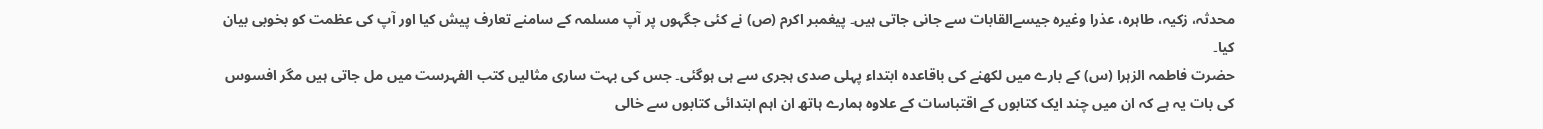محدثہ، زکیہ، طاہرہ، عذرا وغیرہ جیسےالقابات سے جانی جاتی ہیں۔ پیغمبر اکرم (ص) نے کئی جگہوں پر آپ مسلمہ کے سامنے تعارف پیش کیا اور آپ کی عظمت کو بخوبی بیان کیا۔
حضرت فاطمہ الزہرا (س) کے بارے میں لکھنے کی باقاعدہ ابتداء پہلی صدی ہجری سے ہی ہوگئی۔ جس کی بہت ساری مثالیں کتب الفہرست میں مل جاتی ہیں مگر افسوس کی بات یہ ہے کہ ان میں چند ایک کتابوں کے اقتباسات کے علاوہ ہمارے ہاتھ ان اہم ابتدائی کتابوں سے خالی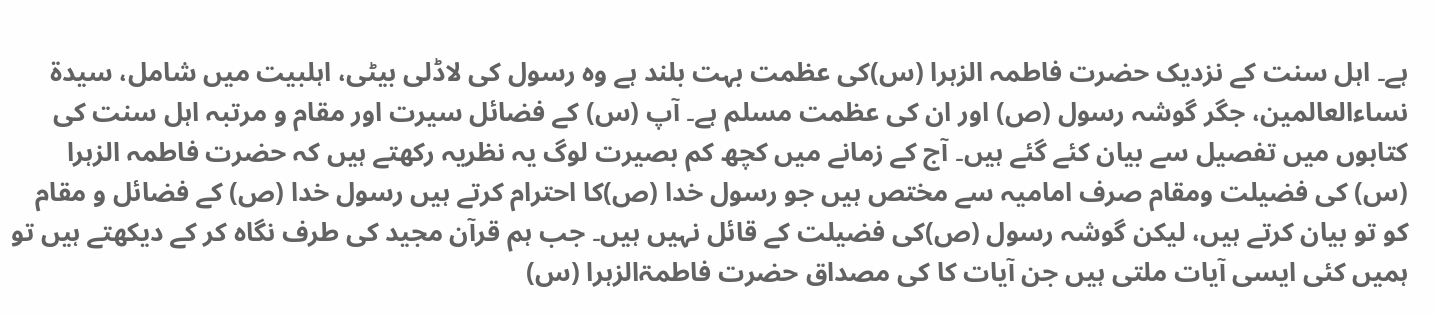ہے۔ اہل سنت کے نزدیک حضرت فاطمہ الزہرا (س)کی عظمت بہت بلند ہے وہ رسول کی لاڈلی بیٹی، اہلبیت میں شامل، سیدۃ نساءالعالمین، جگر گوشہ رسول (ص) اور ان کی عظمت مسلم ہے۔ آپ (س) کے فضائل سیرت اور مقام و مرتبہ اہل سنت کی کتابوں میں تفصیل سے بیان کئے گئے ہیں۔ آج کے زمانے میں کچھ کم بصیرت لوگ یہ نظریہ رکھتے ہیں کہ حضرت فاطمہ الزہرا (س) کی فضیلت ومقام صرف امامیہ سے مختص ہیں جو رسول خدا (ص)کا احترام کرتے ہیں رسول خدا (ص) کے فضائل و مقام کو تو بیان کرتے ہیں، لیکن گوشہ رسول (ص)کی فضیلت کے قائل نہیں ہیں۔ جب ہم قرآن مجید کی طرف نگاہ کر کے دیکھتے ہیں تو ہمیں کئی ایسی آیات ملتی ہیں جن آیات کا کی مصداق حضرت فاطمۃالزہرا (س)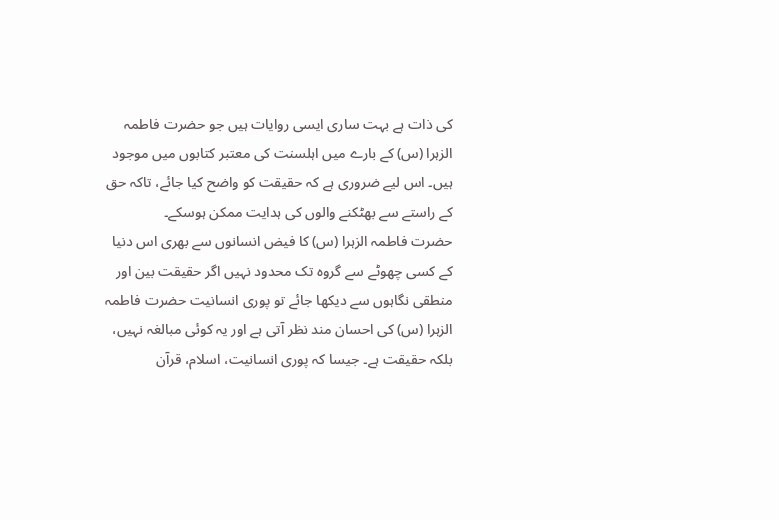کی ذات ہے بہت ساری ایسی روایات ہیں جو حضرت فاطمہ الزہرا (س) کے بارے میں اہلسنت کی معتبر کتابوں میں موجود ہیں۔ اس لیے ضروری ہے کہ حقیقت کو واضح کیا جائے، تاکہ حق کے راستے سے بھٹکنے والوں کی ہدایت ممکن ہوسکے۔
حضرت فاطمہ الزہرا (س) کا فیض انسانوں سے بھری اس دنیا کے کسی چھوٹے سے گروہ تک محدود نہیں اگر حقیقت بین اور منطقی نگاہوں سے دیکھا جائے تو پوری انسانیت حضرت فاطمہ الزہرا (س) کی احسان مند نظر آتی ہے اور یہ کوئی مبالغہ نہیں، بلکہ حقیقت ہے۔ جیسا کہ پوری انسانیت، اسلام، قرآن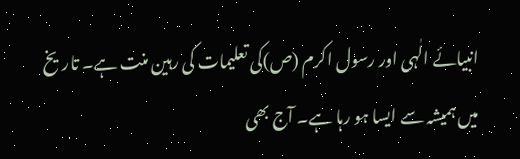انبیائے الٰہی اور رسول اکرم (ص)کی تعلیمات کی رہین منت ہے۔ تاریخ میں ہمیشہ سے ایسا ہو رہا ہے۔ آج بھی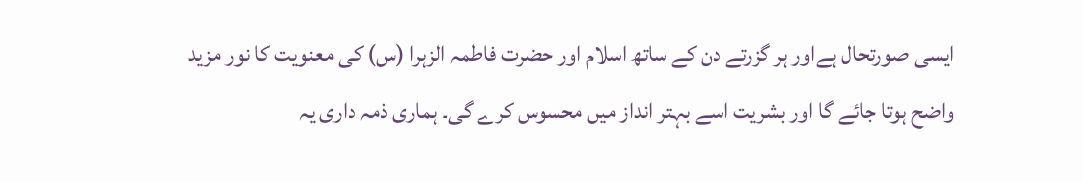ایسی صورتحال ہےاور ہر گزرتے دن کے ساتھ اسلام اور حضرت فاطمہ الزہرا (س) کی معنویت کا نور مزید واضح ہوتا جائے گا اور بشریت اسے بہتر انداز میں محسوس کرے گی۔ ہماری ذمہ داری یہ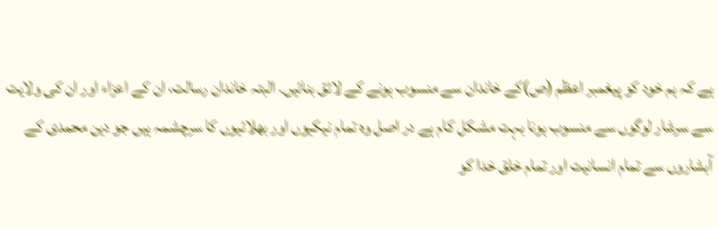ہے کہ ہم خود کو پیغمبر اعظم (ص)کے خاندان سے منسوب ہونے کے لائق بنائیں۔ البتہ خاندان رسالت، ان کے اعزاء اور ان کی ولایت سے سرشار لوگوں سے منسوب ہونا بہت مشکل کام ہے در اصل وہ تمام نیکیوں اور بھلائیوں کا سرچشمہ ہیں جو دین محمدی کے آبشاروں سے تمام انسانیت اور تمام خلق خدا کو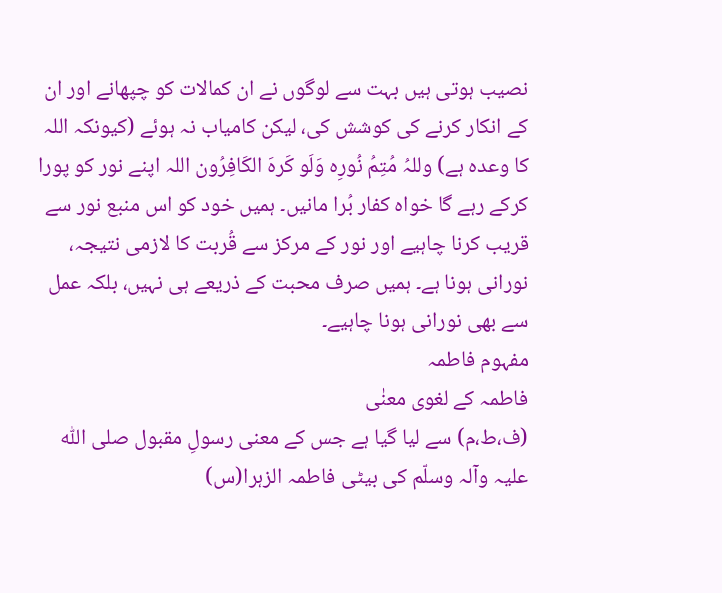نصیب ہوتی ہیں بہت سے لوگوں نے ان کمالات کو چپھانے اور ان کے انکار کرنے کی کوشش کی، لیکن کامیاب نہ ہوئے (کیونکہ اللہ کا وعدہ ہے) وللہُ مُتِمُ نُورِہ وَلَو کَرہَ الکَافِرُون اللہ اپنے نور کو پورا کرکے رہے گا خواہ کفار بُرا مانیں۔ ہمیں خود کو اس منبع نور سے قریب کرنا چاہیے اور نور کے مرکز سے قُربت کا لازمی نتیجہ، نورانی ہونا ہے۔ ہمیں صرف محبت کے ذریعے ہی نہیں، بلکہ عمل سے بھی نورانی ہونا چاہیے۔
مفہوم فاطمہ
فاطمہ کے لغوی معنٰی
(ف،ط،م) سے لیا گیا ہے جس کے معنی رسولِ مقبول صلی اللّٰہ علیہ وآلہ وسلّم کی بیٹی فاطمہ الزہرا(س)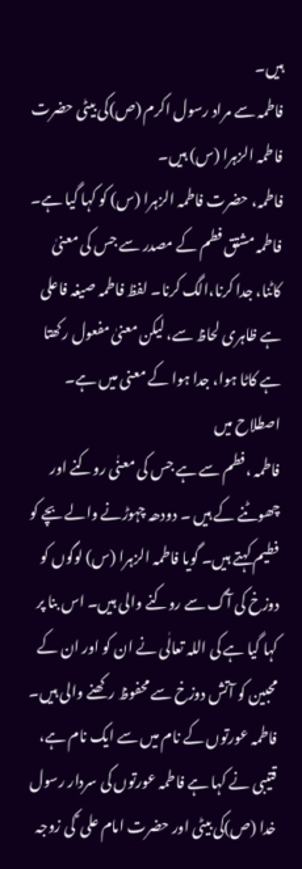ہیں۔
فاطمہ سے مراد رسول اکرم (ص)کی بیٹی حضرت فاطمہ الزہرا (س) ہیں۔
فاطمہ، حضرت فاطمہ الزہرا (س) کو کہا گیا ہے۔
فاطمہ مشتق فطم کے مصدر سے جس کی معنیٰ کاٹنا، جدا کرنا،الگ کرنا۔ لفظ فاطمہ صیغہ فاعلی ہے ظاہری لحاظ سے، لیکن معنیٰ مفعول رکھتا ہے کاٹا ہوا، جدا ہوا کے معنی میں ہے۔
اصطلاح میں
فاطمہ ،فطم سے ہے جس کی معنٰی روکنے اور چھوٹنے کے ہیں ۔ دودھہ چہوڑنے والے بچے کو فطیم کہتے ہیں۔ گویا فاطمہ الزہرا (س) لوگوں کو دوزخ کی آگ سے روکنے والی ہیں۔ اس بنا پر کہا گیا ہے کی اللہ تعالٰی نے ان کو اور ان کے محبین کو آتش دوزخ سے محفوظ رکھنے والی ہیں۔ فاطمہ عورتوں کے نام میں سے ایک نام ہے، قتیبی نے کہا ہے فاطمہ عورتوں کی سردار رسول خدا (ص)کی بیٹی اور حضرت امام علی ؑ کی زوجہ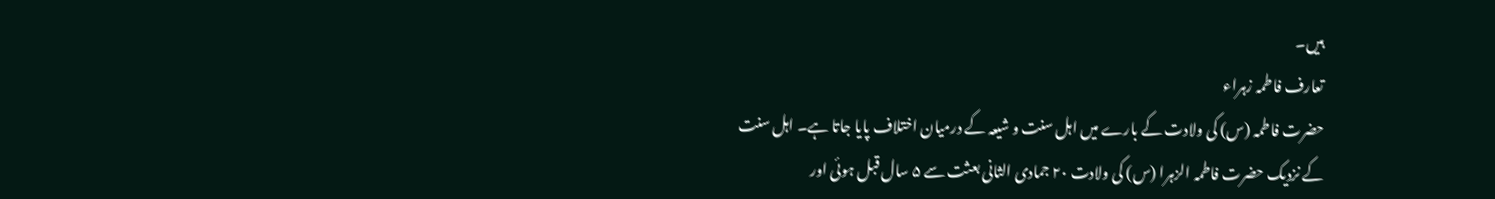ہیں۔
تعارف فاطمہ زہراء
حضرت فاطمہ (س) کی ولادت کے بارے میں اہل سنت و شیعہ کے درمیان اختلاف پایا جاتا ہے۔ اہل سنت کے نزدیک حضرت فاطمہ الزہرا (س) کی ولادت ۲۰ جمادی الثانی بعثت سے ۵ سال قبل ہوئی اور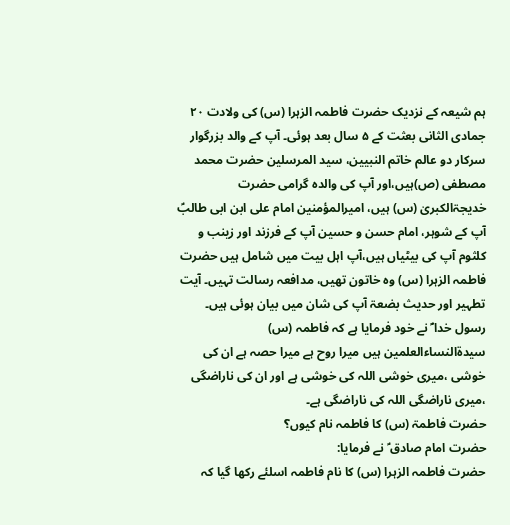ہم شیعہ کے نزدیک حضرت فاطمہ الزہرا (س) کی ولادت ۲۰ جمادی الثانی بعثت کے ۵ سال بعد ہوئی۔ آپ کے والد بزرگوار سرکار دو عالم خاتم النبیین، سید المرسلین حضرت محمد مصطفی (ص)ہیں،اور آپ کی والدہ گرامی حضرت خدیجۃالکبریٰ (س) ہیں، امیرالمؤمنین امام علی ابن ابی طالبؑ آپ کے شوہر، امام حسن و حسین آپ کے فرزند اور زینب و کلثوم آپ کی بیٹیاں ہیں،آپ اہل بیت میں شامل ہیں حضرت فاطمہ الزہرا (س) وہ خاتون تھیں، مدافعہ رسالت تہیں۔ آیت تطہیر اور حدیث بضعۃ آپ کی شان میں بیان ہوئی ہیں۔ رسول خدا ؐ نے خود فرمایا ہے کہ فاطمہ (س) سیدۃالنساءالعلمین ہیں میرا روح ہے میرا حصہ ہے ان کی خوشی ،میری خوشی اللہ کی خوشی ہے اور ان کی ناراضگی ،میری ناراضگی اللہ کی ناراضگی ہے۔
حضرت فاطمۃ (س) کا فاطمہ نام کیوں؟
حضرت امام صادق ؑ نے فرمایا:
حضرت فاطمہ الزہرا (س) کا نام فاطمہ اسلئے رکھا گیا کہ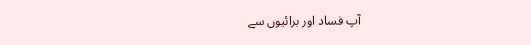آپ فساد اور برائیوں سے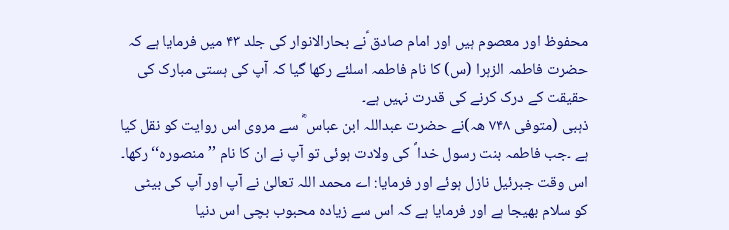محفوظ اور معصوم ہیں اور امام صادق ؑنے بحارالانوار کی جلد ۴۳ میں فرمایا ہے کہ حضرت فاطمہ الزہرا (س) کا نام فاطمہ اسلئے رکھا گیا کہ آپ کی ہستی مبارک کی حقیقت کے درک کرنے کی قدرت نہیں ہے۔
ذہبی (متوفی ۷۴۸ ھہ)نے حضرت عبداللہ ابن عباس ؓ سے مروی اس روایت کو نقل کیا ہے ۔جب فاطمہ بنت رسول خدا ؐ کی ولادت ہوئی تو آپ نے ان کا نام ’’منصورہ‘‘ رکھا۔ اس وقت جبرئیل نازل ہوئے اور فرمایا: اے محمد اللہ تعالیٰ نے آپ اور آپ کی بیٹی کو سلام بھیجا ہے اور فرمایا ہے کہ اس سے زیادہ محبوب بچی اس دنیا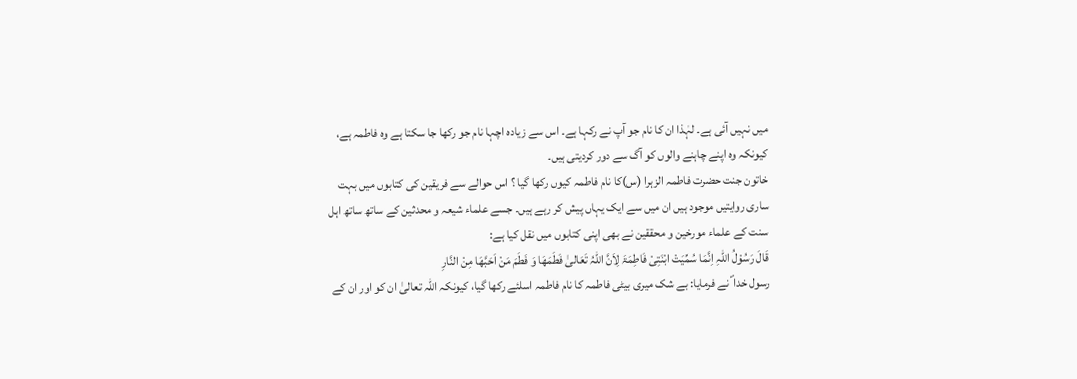میں نہیں آئی ہے۔ لہٰذا ان کا نام جو آپ نے رکہا ہے۔ اس سے زیادہ اچہا نام جو رکھا جا سکتا ہے وہ فاطمہ ہے، کیونکہ وہ اپنے چاہنے والوں کو آگ سے دور کردیتی ہیں۔
خاتون جنت حضرت فاطمہ الزہرا (س)کا نام فاطمہ کیوں رکھا گیا ؟ اس حوالے سے فریقین کی کتابوں میں بہت ساری روایتیں موجود ہیں ان میں سے ایک یہاں پیش کر رہے ہیں۔ جسے علماء شیعہ و محدثین کے ساتھ ساتھ اہل سنت کے علماء مورخین و محققین نے بھی اپنی کتابوں میں نقل کیا ہے:
قَالَ رَسُوْلُ اللّٰہِ اِنَّمَا سُمِّیَتْ ابْنَتِیْ فَاطِمَۃَ لِاَنَّ اللّٰہُ تَعَالیٰ فَطَمَھَا وَ فَطَمَ مَنْ اَحَبَّھَا مِنْ النَّارِ
رسول خدا ؐ نے فرمایا: بے شک میری بیٹی فاطمہ کا نام فاطمہ اسلئے رکھا گیا، کیونکہ اللہ تعالیٰ ان کو اور ان کے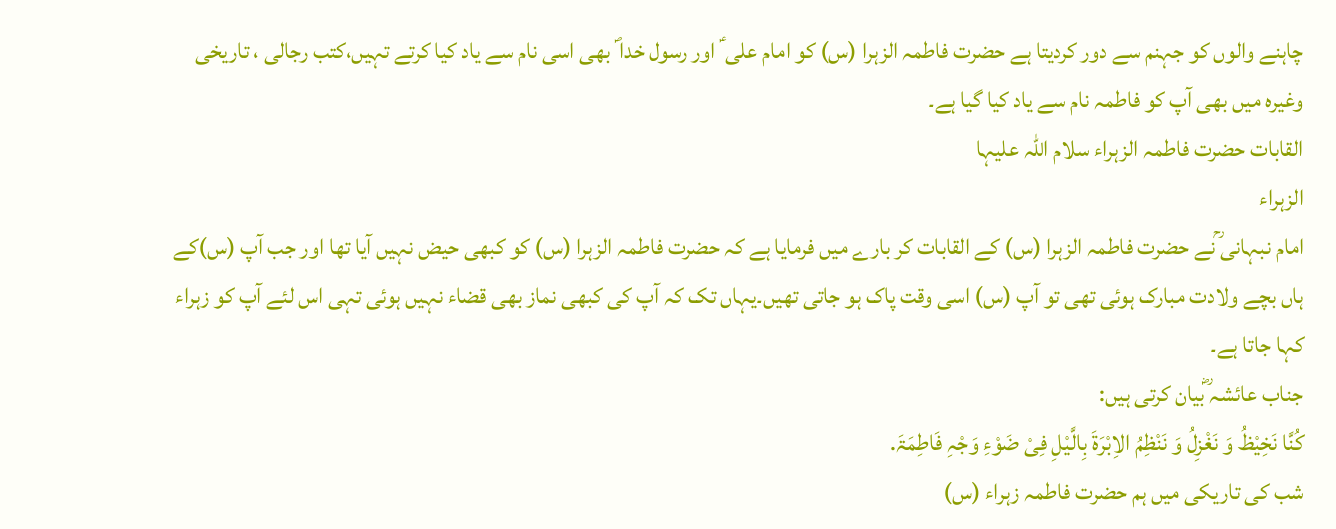چاہنے والوں کو جہنم سے دور کردیتا ہے حضرت فاطمہ الزہرا (س) کو امام علی ؑ اور رسول خدا ؐ بھی اسی نام سے یاد کیا کرتے تہیں،کتب رجالی ، تاریخی وغیرہ میں بھی آپ کو فاطمہ نام سے یاد کیا گیا ہے۔
القابات حضرت فاطمہ الزہراء سلام اللہ علیہا
الزہراء
امام نبہانی ؒنے حضرت فاطمہ الزہرا (س) کے القابات کر بارے میں فرمایا ہے کہ حضرت فاطمہ الزہرا (س) کو کبھی حیض نہیں آیا تھا اور جب آپ (س)کے ہاں بچے ولادت مبارک ہوئی تھی تو آپ (س) اسی وقت پاک ہو جاتی تھیں۔یہاں تک کہ آپ کی کبھی نماز بھی قضاء نہیں ہوئی تہی اس لئے آپ کو زہراء کہا جاتا ہے۔
جناب عائشہ ؓبیان کرتی ہیں:
کُنَّا نَخِیْظُ وَ نَغْزِلُ وَ نَنْظِمُ الاِبْرَۃَ بِالَّیْلِ فِیْ ضَوْءِ وَجْہِ فَاطِمَۃَ.
شب کی تاریکی میں ہم حضرت فاطمہ زہراء (س)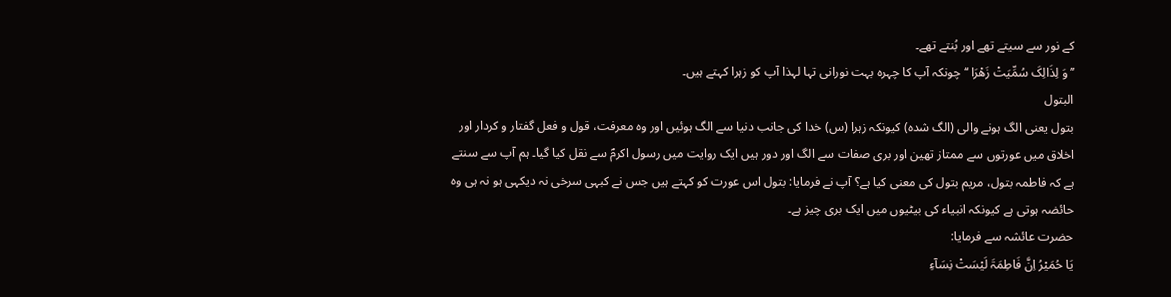کے نور سے سیتے تھے اور بُنتے تھے۔
’’ وَ لِذَالِکَ سُمِّیَتْ زَھْرَا ‘‘ چونکہ آپ کا چہرہ بہت نورانی تہا لہذا آپ کو زہرا کہتے ہیں۔
البتول
بتول یعنی الگ ہونے والی (الگ شدہ) کیونکہ زہرا (س) خدا کی جانب دنیا سے الگ ہوئیں اور وہ معرفت، قول و فعل گفتار و کردار اور اخلاق میں عورتوں سے ممتاز تھین اور بری صفات سے الگ اور دور ہیں ایک روایت میں رسول اکرمؐ سے نقل کیا گیا۔ ہم آپ سے سنتے ہے کہ فاطمہ بتول، مریم بتول کی معنی کیا ہے؟ آپ نے فرمایا: بتول اس عورت کو کہتے ہیں جس نے کبہی سرخی نہ دیکہی ہو نہ ہی وہ حائضہ ہوتی ہے کیونکہ انبیاء کی بیٹیوں میں ایک بری چیز ہے۔
حضرت عائشہ سے فرمایا:
یَا حُمَیْرُ اِنَّ فَاطِمَۃَ لَیْسَتْ نِسَآءِ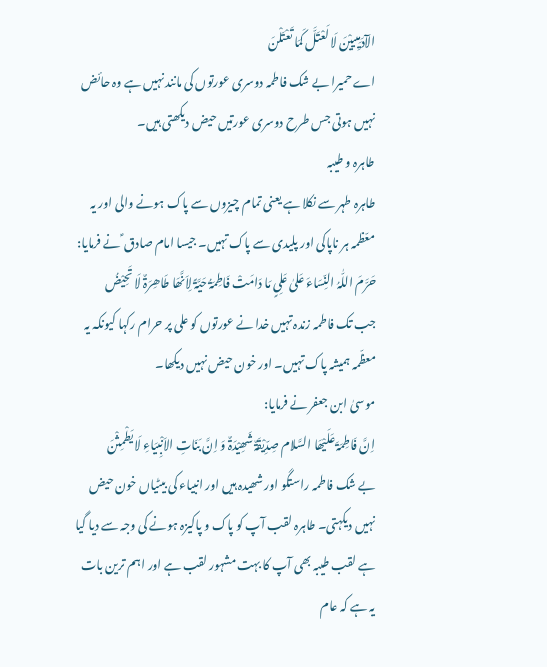الآدَمِیِییْنَ لَا لَعْتَلَّ کَمَا تَعْتَلْنَ
اے حمیرا بے شک فاطمہ دوسری عورتوں کی مانند نہیں ہے وہ حائض نہیں ہوتی جس طرح دوسری عورتیں حیض دیکھتی ہیں۔
طاہرہ و طیبہ
طاہرہ طہر سے نکلا ہے یعنی تمام چیزوں سے پاک ہونے والی اور یہ معّظمہ ہر ناپاکی اور پلیدی سے پاک تہیں۔ جیسا امام صادق ؑ نے فرمایا: حَرَّمَ اللّٰہُ النِّسَاءَ عَلیٰ عَلِیٍ مَا دَامَتْ فَاطِمَۃُ حَیَّۃً لِاَنَّھَا طَاھِرَۃٌ لَا تَحِیْضُ
جب تک فاطمہ زندہ تہیں خدا نے عورتوں کو علی پر حرام رکہا کیونکہ یہ معظّمہ ہمیشہ پاک تہیں۔ اور خون حیض نہیں دیکھا۔
موسیٰ ابن جعفر نے فرمایا:
اِنَّ فَاطِمَۃَ عَلَیْھَا السَّلام صِدِّیْقَۃٌ شَھِیْدَۃٌ وَ اِنَّ بَنَاتِ الاَنْبِیَاءِ لَا یَطْمِثْنَ
بے شک فاطمہ راستگو اور شھیدہ ہیں اور انبیاء کی بیٹیاں خون حیض نہیں دیکہتی۔ طاہرہ لقب آپ کو پاک و پاکیزہ ہونے کی وجہ سے دیا گیا ہے لقب طیبہ بھی آپ کا بہت مشہور لقب ہے اور اہم ترین بات یہ ہے کہ عام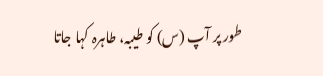طور پر آپ (س) کو طیبہ، طاہرہ کہا جاتا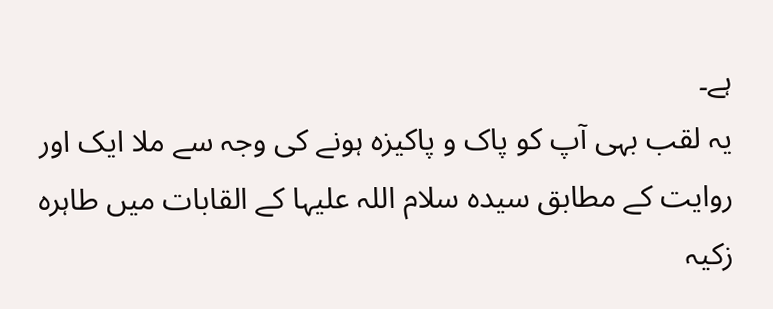ہے۔
یہ لقب بہی آپ کو پاک و پاکیزہ ہونے کی وجہ سے ملا ایک اور روایت کے مطابق سیدہ سلام اللہ علیہا کے القابات میں طاہرہ زکیہ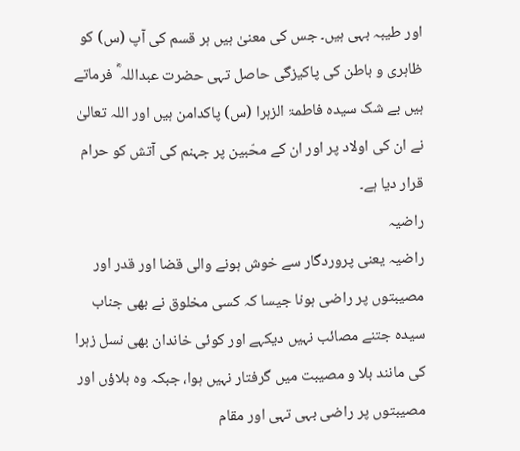اور طیبہ بہی ہیں۔ جس کی معنیٰ ہیں ہر قسم کی آپ (س) کو ظاہری و باطن کی پاکیزگی حاصل تہی حضرت عبداللہ ؓ فرماتے ہیں بے شک سیدہ فاطمۃ الزہرا (س) پاکدامن ہیں اور اللہ تعالیٰ نے ان کی اولاد پر اور ان کے محّبین پر جہنم کی آتش کو حرام قرار دیا ہے۔
راضیہ
راضیہ یعنی پروردگار سے خوش ہونے والی قضا اور قدر اور مصیبتوں پر راضی ہونا جیسا کہ کسی مخلوق نے بھی جناب سیدہ جتنے مصائب نہیں دیکہے اور کوئی خاندان بھی نسل زہرا کی مانند بلا و مصیبت میں گرفتار نہیں ہوا، جبکہ وہ بلاؤں اور مصیبتوں پر راضی بہی تہی اور مقام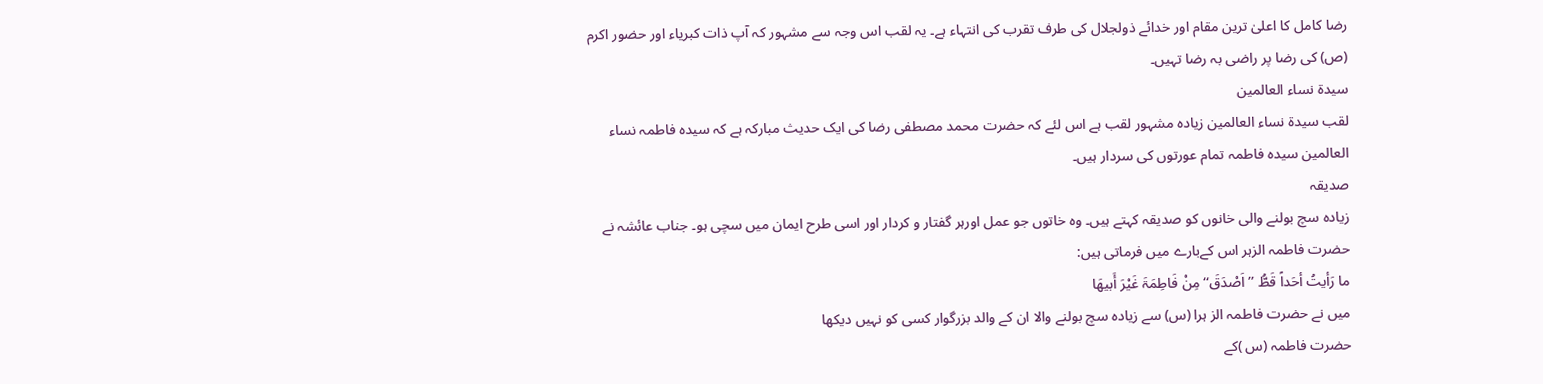رضا کامل کا اعلیٰ ترین مقام اور خدائے ذولجلال کی طرف تقرب کی انتہاء ہے۔ یہ لقب اس وجہ سے مشہور کہ آپ ذات کبریاء اور حضور اکرم (ص) کی رضا پر راضی بہ رضا تہیں۔
سيدة نساء العالمين
لقب سيدة نساء العالمین زیادہ مشہور لقب ہے اس لئے کہ حضرت محمد مصطفی رضا کی ایک حدیث مبارکہ ہے کہ سیدہ فاطمہ نساء العالمین سیدہ فاطمہ تمام عورتوں کی سردار ہیں۔
صدیقہ
زیادہ سچ بولنے والی خانوں کو صدیقہ کہتے ہیں۔ وہ خاتوں جو عمل اورہر گفتار و کردار اور اسی طرح ایمان میں سچی ہو۔ جناب عائشہ نے حضرت فاطمہ الزہر اس کےبارے میں فرماتی ہیں:
ما رَأيتُ أحَداً قَطُّ ’’ اَصْدَقَ‘‘ مِنْ فَاطِمَۃَ غَيْرَ أَبيهَا
میں نے حضرت فاطمہ الز ہرا (س) سے زیادہ سچ بولنے والا ان کے والد بزرگوار کسی کو نہیں دیکھا
حضرت فاطمہ (س )کے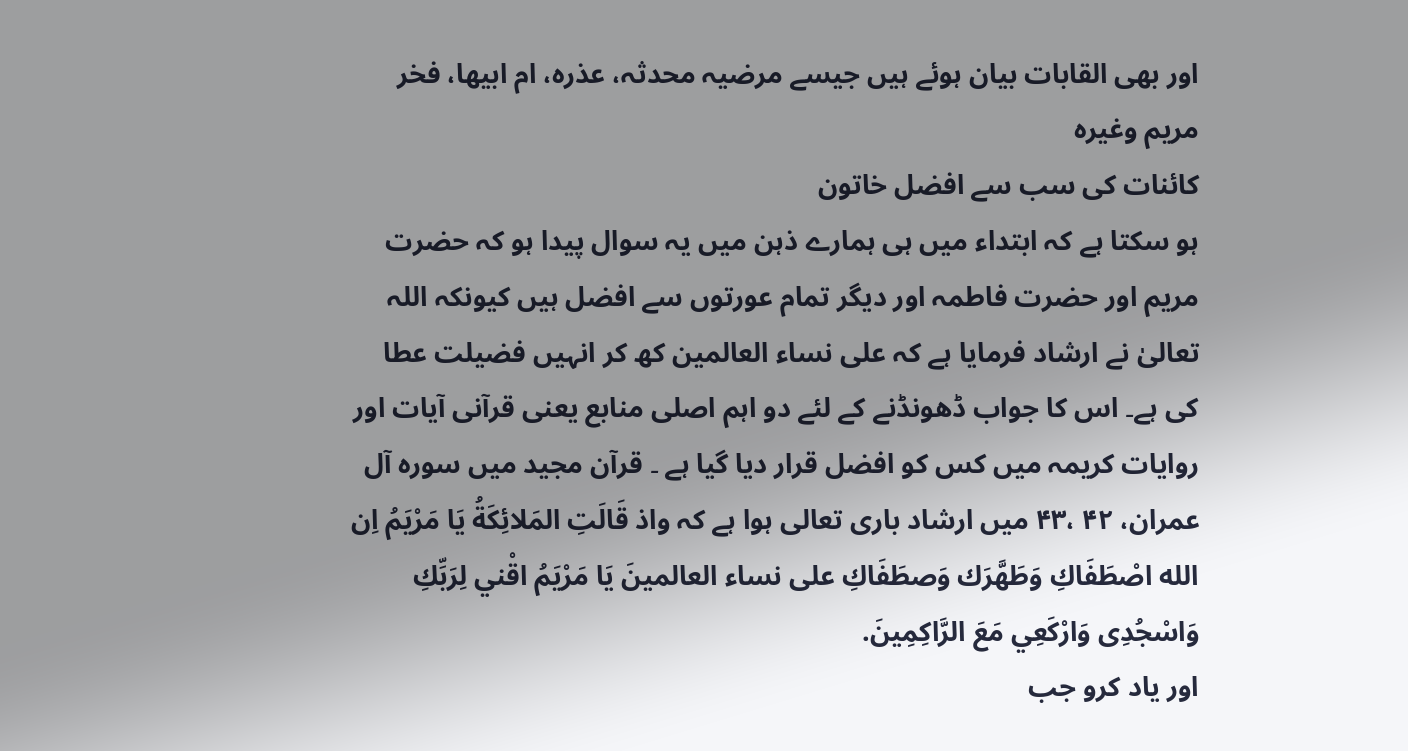اور بھی القابات بیان ہوئے ہیں جیسے مرضیہ محدثہ، عذرہ، ام ابیها، فخر مریم وغیرہ
کائنات کی سب سے افضل خاتون
ہو سکتا ہے کہ ابتداء میں ہی ہمارے ذہن میں یہ سوال پیدا ہو کہ حضرت مریم اور حضرت فاطمہ اور دیگر تمام عورتوں سے افضل ہیں کیونکہ اللہ تعالیٰ نے ارشاد فرمایا ہے کہ علی نساء العالمین کھ کر انہیں فضیلت عطا کی ہے۔ اس کا جواب ڈھونڈنے کے لئے دو اہم اصلی منابع یعنی قرآنی آیات اور روایات کریمہ میں کس کو افضل قرار دیا گیا ہے ۔ قرآن مجید میں سورہ آل عمران، ۴۲ ،۴۳ میں ارشاد باری تعالی ہوا ہے کہ واذ قَالَتِ المَلائِكَةُ يَا مَرْيَمُ اِن الله اصْطَفَاكِ وَطَهَّرَك وَصطَفَاكِ على نساء العالمينَ يَا مَرْيَمُ اقْني لِرَبِّكِ وَاسْجُدِى وَارْكَعِي مَعَ الرَّاكِمِينَ.
اور یاد کرو جب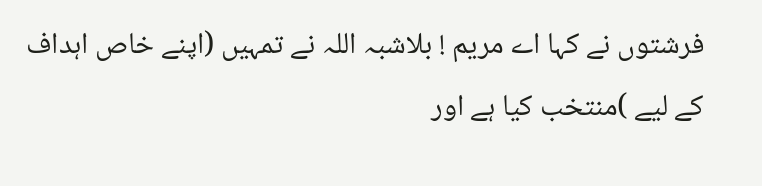فرشتوں نے کہا اے مریم ! بلاشبہ اللہ نے تمہیں (اپنے خاص اہداف کے لیے )منتخب کیا ہے اور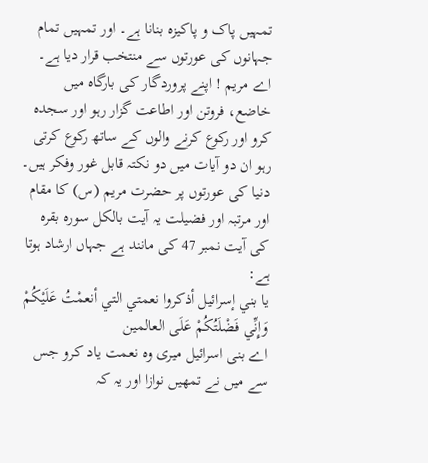تمہیں پاک و پاکیزہ بنانا ہے۔ اور تمہیں تمام جہانوں کی عورتوں سے منتخب قرار دیا ہے۔ اے مریم ! اپنے پروردگار کی بارگاہ میں خاضع، فروتن اور اطاعت گزار رہو اور سجدہ کرو اور رکوع کرنے والوں کے ساتھ رکوع کرتی رہو ان دو آیات میں دو نکتہ قابل غور وفکر ہیں۔ دنیا کی عورتوں پر حضرت مریم (س) کا مقام اور مرتبہ اور فضیلت یہ آیت بالکل سورہ بقرہ کی آیت نمبر 47 کی مانند ہے جہاں ارشاد ہوتا ہے:
یا بني إسرائيل أذكروا نعمتي التي أنعمْتُ عَلَيْكُمْ وَإِنِّي فَضْلَتُكُمْ عَلَى العالمین
اے بنی اسرائیل میری وہ نعمت یاد کرو جس سے میں نے تمھیں نوازا اور یہ کہ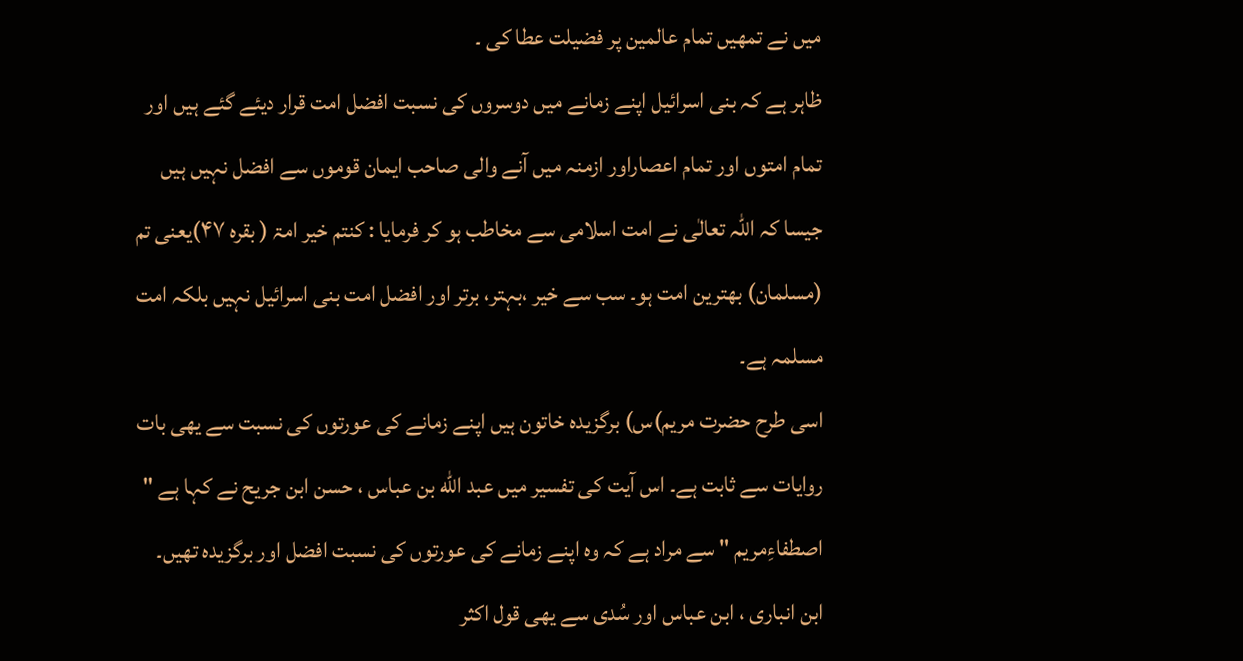میں نے تمھیں تمام عالمین پر فضیلت عطا کی ۔
ظاہر ہے کہ بنی اسرائیل اپنے زمانے میں دوسروں کی نسبت افضل امت قرار دیئے گئے ہیں اور تمام امتوں اور تمام اعصاراور ازمنہ میں آنے والی صاحب ایمان قوموں سے افضل نہیں ہیں جیسا کہ اللہ تعالٰی نے امت اسلامی سے مخاطب ہو کر فرمایا : کنتم خیر امۃ ( بقرہ ۴۷)یعنی تم (مسلمان) بهترین امت ہو۔ سب سے خیر ،بہتر، برتر اور افضل امت بنی اسرائیل نہیں بلکہ امت مسلمہ ہے۔
اسی طرح حضرت مریم)س) برگزیدہ خاتون ہیں اپنے زمانے کی عورتوں کی نسبت سے یھی بات روایات سے ثابت ہے۔ اس آیت کی تفسیر میں عبد الله بن عباس ، حسن ابن جریح نے کہا ہے " اصطفاءِمریم " سے مراد ہے کہ وہ اپنے زمانے کی عورتوں کی نسبت افضل اور برگزیدہ تھیں۔ ابن انباری ، ابن عباس اور سُدی سے یھی قول اکثر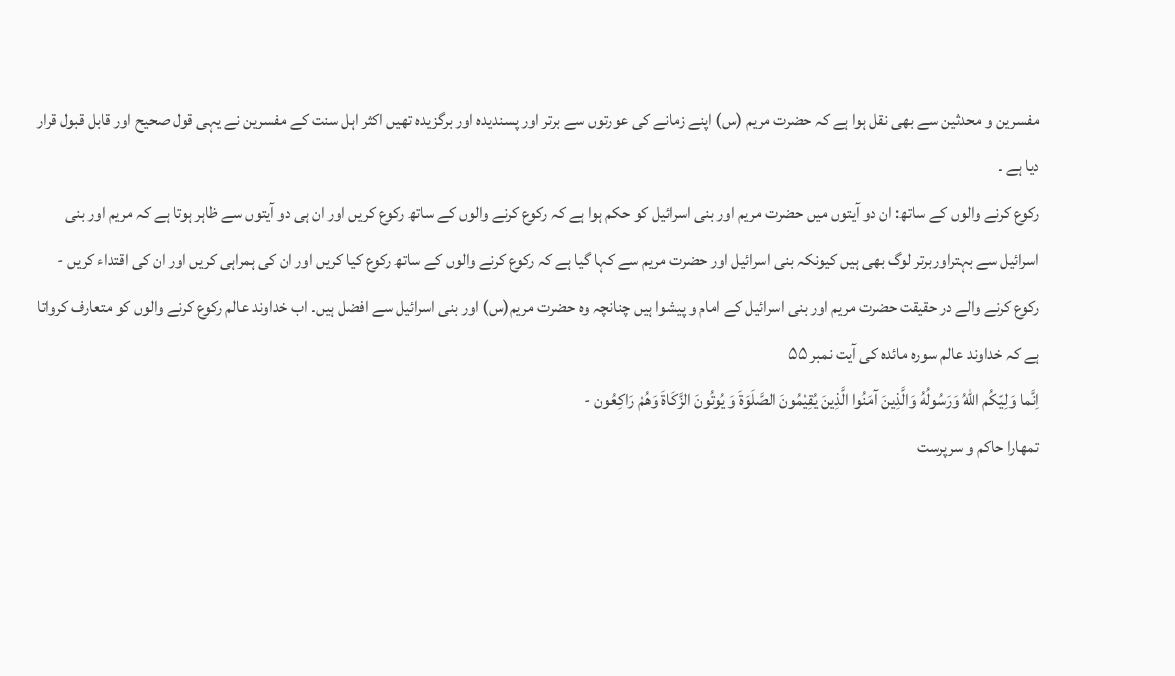مفسرین و محدثین سے بھی نقل ہوا ہے کہ حضرت مریم (س) اپنے زمانے کی عورتوں سے برتر اور پسندیدہ اور برگزیدہ تھیں اکثر اہل سنت کے مفسرین نے یہی قول صحیح اور قابل قبول قرار دیا ہے ۔
رکوع کرنے والوں کے ساتھ: ان دو آیتوں میں حضرت مریم اور بنی اسرائیل کو حکم ہوا ہے کہ رکوع کرنے والوں کے ساتھ رکوع کریں اور ان ہی دو آیتوں سے ظاہر ہوتا ہے کہ مریم اور بنی اسرائیل سے بہتراوربرتر لوگ بھی ہیں کیونکہ بنی اسرائیل اور حضرت مریم سے کہا گیا ہے کہ رکوع کرنے والوں کے ساتھ رکوع کیا کریں اور ان کی ہمراہی کریں اور ان کی اقتداء کریں - رکوع کرنے والے در حقیقت حضرت مریم اور بنی اسرائیل کے امام و پیشوا ہیں چنانچہ وہ حضرت مریم(س) اور بنی اسرائیل سے افضل ہیں۔ اب خداوند عالم رکوع کرنے والوں کو متعارف کرواتا ہے کہ خداوند عالم سورہ مائدہ کی آیت نمبر ۵۵
اِنَّما وَلِیّکُم اللهُ وَرَسُولُهُ وَالَّذِينَ آمَنُوا الَّذِينَ يُقِیْمُونَ الصَّلَوَةَ وَ يُوتُونَ الزَّكَاةَ وَهُمْ رَاکِعُون -
تمھارا حاکم و سرپرست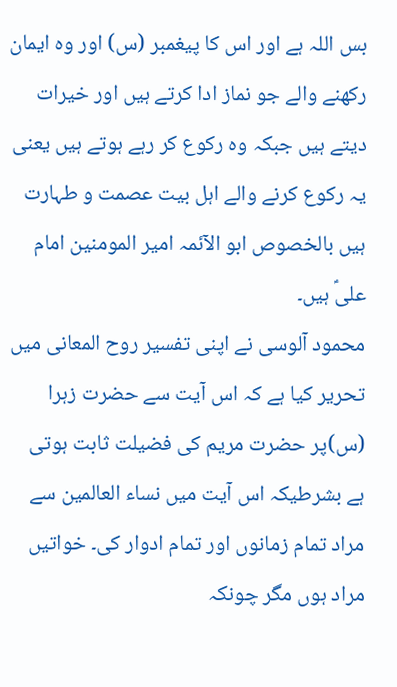بس اللہ ہے اور اس کا پیغمبر (س) اور وہ ایمان رکھنے والے جو نماز ادا کرتے ہیں اور خیرات دیتے ہیں جبکہ وہ رکوع کر رہے ہوتے ہیں یعنی یہ رکوع کرنے والے اہل بیت عصمت و طہارت ہیں بالخصوص ابو الآئمہ امیر المومنین امام علیؑ ہیں۔
محمود آلوسی نے اپنی تفسیر روح المعانی میں تحریر کیا ہے کہ اس آیت سے حضرت زہرا (س)پر حضرت مریم کی فضیلت ثابت ہوتی ہے بشرطیکہ اس آیت میں نساء العالمین سے مراد تمام زمانوں اور تمام ادوار کی۔ خواتیں مراد ہوں مگر چونکہ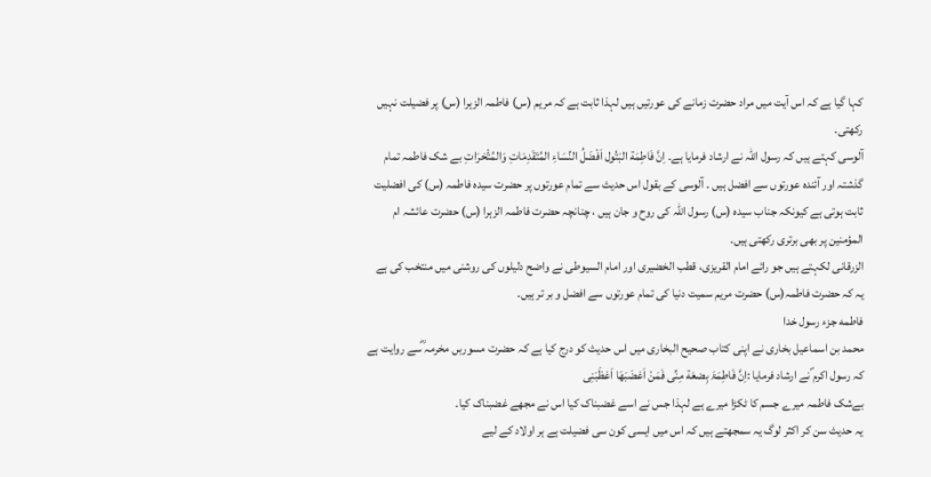کہا گیا ہے کہ اس آیت میں مراد حضرت زمانے کی عورتیں ہیں لہذا ثابت ہے کہ مریم (س) فاطمہ الزہرا (س) پر فضیلت نہیں رکھتی۔
آلوسی کہتے ہیں کہ رسول اللہ نے ارشاد فرمایا ہے۔ اِنَّ فَاطِمَة البَتُول اَفْضَلُ النِّسَاءِ المُتَقَدِمَاتِ وَالمُتّْخرَاتِ بے شک فاطمہ تمام گذشتہ اور آئندہ عورتوں سے افضل ہیں ۔ آلوسی کے بقول اس حدیث سے تمام عورتوں پر حضرت سیدہ فاطمہ (س) کی افضلیت ثابت ہوتی ہے کیونکہ جناب سیدہ (س) رسول اللہ کی روح و جان ہیں ، چنانچہ حضرت فاطمہ الزہرا (س) حضرت عائشہ ام المؤمنین پر بھی برتری رکھتی ہیں۔
الزرقانی لکہتے ہیں جو رائے امام القریزی، قطب الخضیری اور امام السیوطی نے واضح دلیلوں کی روشنی میں منتخب کی ہے یہ کہ حضرت فاطمہ(س) حضرت مریم سمیت دنیا کی تمام عورتوں سے افضل و بر تر ہیں۔
فاطمه جزء رسول خدا
محمد بن اسماعیل بخاری نے اپنی کتاب صحیح البخاری میں اس حدیث کو درج کیا ہے کہ حضرت مسوربں مخرمہ ؓسے روایت ہے کہ رسول اکرم ؐنے ارشاد فرمایا :اِنَّ فَاطِمَۃَ بِضعَة مِنِّى فَمَنْ اَغضَبَھَا اَغظَبَنِی
بےشک فاطمہ میرے جسم کا ٹکڑا میرے ہے لہذا جس نے اسے غضبناک کیا اس نے مجھے غضبناک کیا۔
یہ حدیث سن کر اکثر لوگ یہ سمجھتے ہیں کہ اس میں ایسی کون سی فضیلت ہے ہر اولاد کے لیے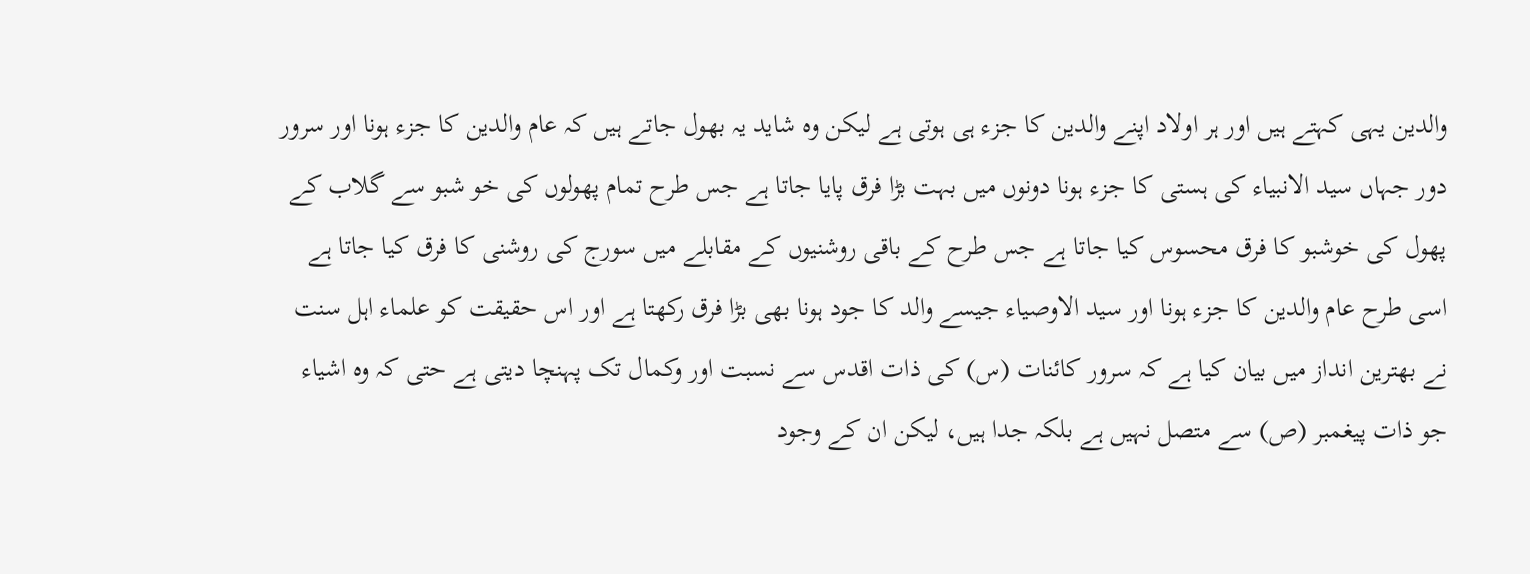والدین یہی کہتے ہیں اور ہر اولاد اپنے والدین کا جزء ہی ہوتی ہے لیکن وہ شاید یہ بھول جاتے ہیں کہ عام والدین کا جزء ہونا اور سرور دور جہاں سید الانبیاء کی ہستی کا جزء ہونا دونوں میں بہت بڑا فرق پایا جاتا ہے جس طرح تمام پھولوں کی خو شبو سے گلاب کے پھول کی خوشبو کا فرق محسوس کیا جاتا ہے جس طرح کے باقی روشنیوں کے مقابلے میں سورج کی روشنی کا فرق کیا جاتا ہے اسی طرح عام والدین کا جزء ہونا اور سید الاوصیاء جیسے والد کا جود ہونا بھی بڑا فرق رکھتا ہے اور اس حقیقت کو علماء اہل سنت نے بھترین انداز میں بیان کیا ہے کہ سرور کائنات (س) کی ذات اقدس سے نسبت اور وکمال تک پہنچا دیتی ہے حتی کہ وہ اشیاء جو ذات پیغمبر (ص) سے متصل نہیں ہے بلکہ جدا ہیں، لیکن ان کے وجود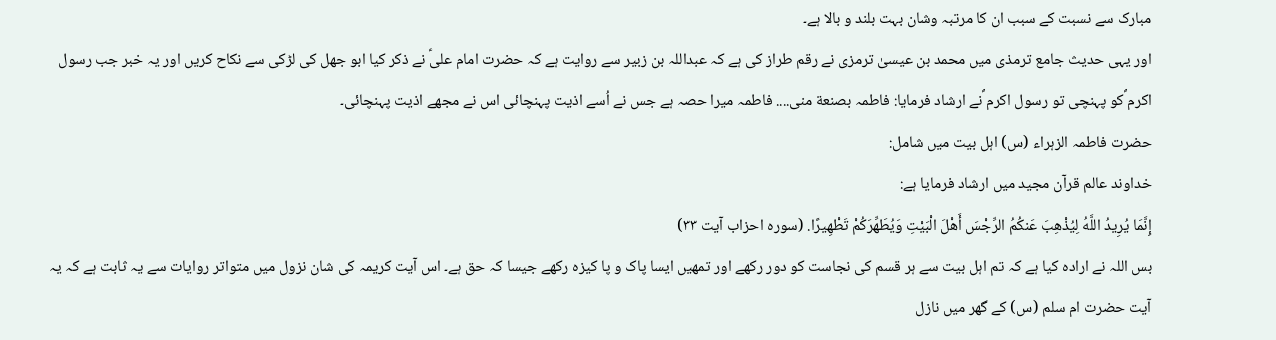مبارک سے نسبت کے سبب ان کا مرتبہ وشان بہت بلند و بالا ہے۔
اور یہی حدیث جامع ترمذی میں محمد بن عیسیٰ ترمزی نے رقم طراز کی ہے کہ عبداللہ بن زبیر سے روایت ہے کہ حضرت امام علیؑ نے ذکر کیا ابو جھل کی لڑکی سے نکاح کریں اور یہ خبر جب رسول اکرم ؐکو پہنچی تو رسول اکرم ؐنے ارشاد فرمایا: فاطمہ بصنعة منی.... فاطمہ میرا حصہ ہے جس نے اُسے اذیت پہنچائی اس نے مجھے اذیت پہنچائی۔
حضرت فاطمہ الزہراء (س) اہل بیت میں شامل:
خداوند عالم قرآن مجید میں ارشاد فرمایا ہے:
إِنَّمَا يُرِيدُ اللَّهُ لِيُذْهِبَ عَنكُمُ الرِّجْسَ أَهْلَ الْبَيْتِ وَيُطَهِّرَكُمْ تَطْهِيرًا. (سوره احزاب آیت ۳۳)
بس اللہ نے ارادہ کیا ہے کہ تم اہل بیت سے ہر قسم کی نجاست کو دور رکھے اور تمھیں ایسا پاک و پا کیزہ رکھے جیسا کہ حق ہے۔ اس آیت کریمہ کی شان نزول میں متواتر روایات سے یہ ثابت ہے کہ یہ آیت حضرت ام سلم (س) کے گھر میں نازل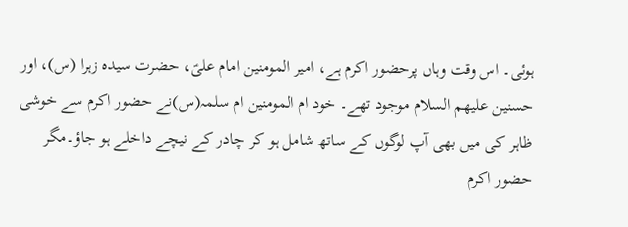ہوئی۔ اس وقت وہاں پرحضور اکرم ہے، امیر المومنین امام علیؑ، حضرت سیدہ زہرا (س)، اور حسنین علیهم السلام موجود تھے۔ خود ام المومنین ام سلمہ(س)نے حضور اکرم سے خوشی ظاہر کی میں بھی آپ لوگوں کے ساتھ شامل ہو کر چادر کے نیچے داخلے ہو جاؤ۔مگر حضور اکرم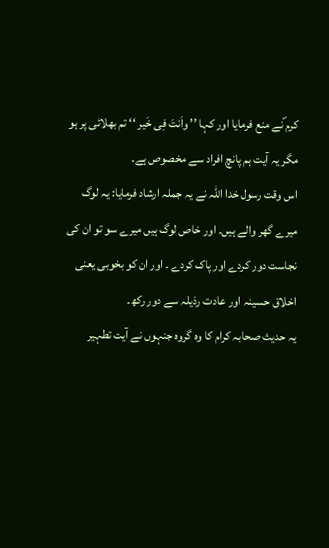کرم ؐنے منع فرمایا اور کہا ’’ واَنتَ فِی خَیر ‘‘ تم بھلائی پر ہو مگر یہ آیت ہم پانچ افراد سے مخصوص ہے۔
اس وقت رسول خدا اللہ نے یہ جملہ ارشاد فرمایا: یہ لوگ میرے گھر والے ہیں۔ اور خاص لوگ ہیں میرے سو تو ان کی نجاست دور کردے اور پاک کردے ۔ اور ان کو بخوبی یعنی اخلاق حسینہ اور عادت رذیلہ سے دور رکھ۔
یہ حدیث صحابہ کرام کا وہ گروہ جنہوں نے آیت تطہیر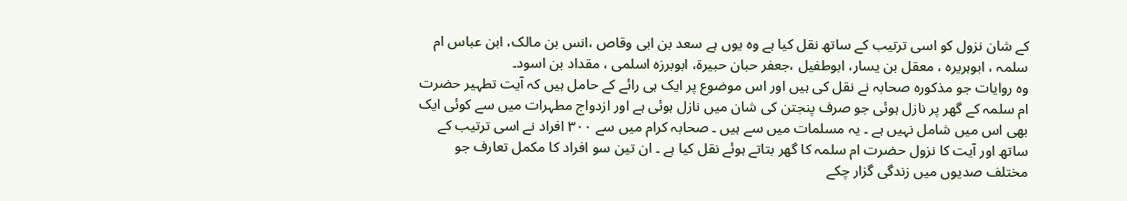کے شان نزول کو اسی ترتیب کے ساتھ نقل کیا ہے وہ یوں ہے سعد بن ابی وقاص ،انس بن مالک، ابن عباس ام سلمہ ، ابوہریرہ ، معقل بن یسار، ابوطفیل ،جعفر حبان حبيرة، ابوبرزہ اسلمی ، مقداد بن اسود۔
وہ روایات جو مذکورہ صحابہ نے نقل کی ہیں اور اس موضوع پر ایک ہی رائے کے حامل ہیں کہ آیت تطہیر حضرت ام سلمہ کے گھر پر نازل ہوئی جو صرف پنجتن کی شان میں نازل ہوئی ہے اور ازدواج مطہرات میں سے کوئی ایک بھی اس میں شامل نہیں ہے ۔ یہ مسلمات میں سے ہیں ۔ صحابہ کرام میں سے ۳۰۰ افراد نے اسی ترتیب کے ساتھ اور آیت کا نزول حضرت ام سلمہ کا گھر بتاتے ہوئے نقل کیا ہے ۔ ان تین سو افراد کا مکمل تعارف جو مختلف صدیوں میں زندگی گزار چکے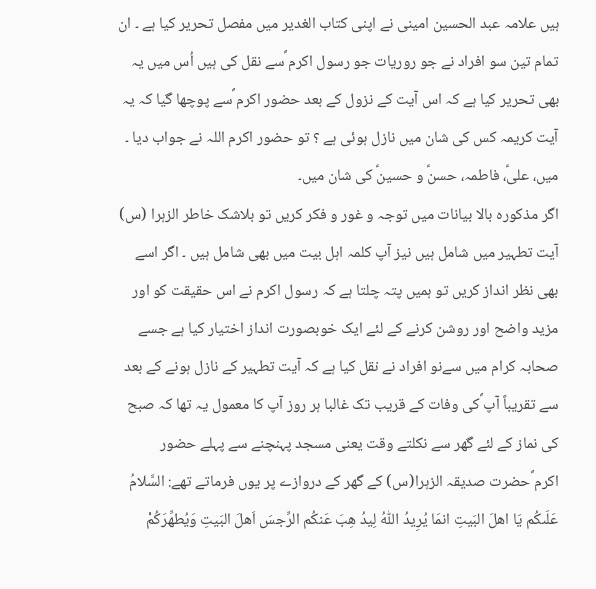ہیں علامہ عبد الحسین امینی نے اپنی کتاب الغدیر میں مفصل تحریر کیا ہے ۔ ان تمام تین سو افراد نے جو روریات جو رسول اکرم ؐسے نقل کی ہیں اُس میں یہ بھی تحریر کیا ہے کہ اس آیت کے نزول کے بعد حضور اکرم ؐسے پوچھا گیا کہ یہ آیت کریمہ کس کی شان میں نازل ہوئی ہے ؟ تو حضور اکرم اللہ نے جواب دیا ۔ میں، علیؑ، فاطمہ، حسنؑ و حسینؑ کی شان میں۔
اگر مذکورہ بالا بیانات میں توجہ و غور و فکر کریں تو بلاشک خاطر الزہرا (س) آیت تطہیر میں شامل ہیں نیز آپ کلمہ اہل بیت میں بھی شامل ہیں ۔ اگر اسے بھی نظر انداز کریں تو ہمیں پتہ چلتا ہے کہ رسول اکرم نے اس حقیقت کو اور مزید واضح اور روشن کرنے کے لئے ایک خوبصورت انداز اختیار کیا ہے جسے صحابہ کرام میں سےنو افراد نے نقل کیا ہے کہ آیت تطہیر کے نازل ہونے کے بعد سے تقریباً آپ ؐکی وفات کے قریب تک غالبا ہر روز آپ کا معمول یہ تھا کہ صبح کی نماز کے لئے گھر سے نکلتے وقت یعنی مسجد پہنچنے سے پہلے حضور اکرم ؐحضرت صدیقہ الزہرا(س) کے گھر کے دروازے پر یوں فرماتے تھے: السَّلامُ عَلَىكُم يَا اھلَ البَيتِ انمَا يُرِيدُ اللّٰہُ لِيدُ هِبَ عَنكُم الرِّجسَ اَھلَ البَيتِ وَيُطھِّرَكُمْ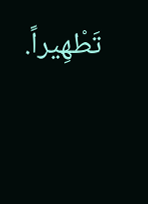تَطْهِيراً.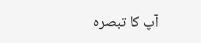آپ کا تبصرہ